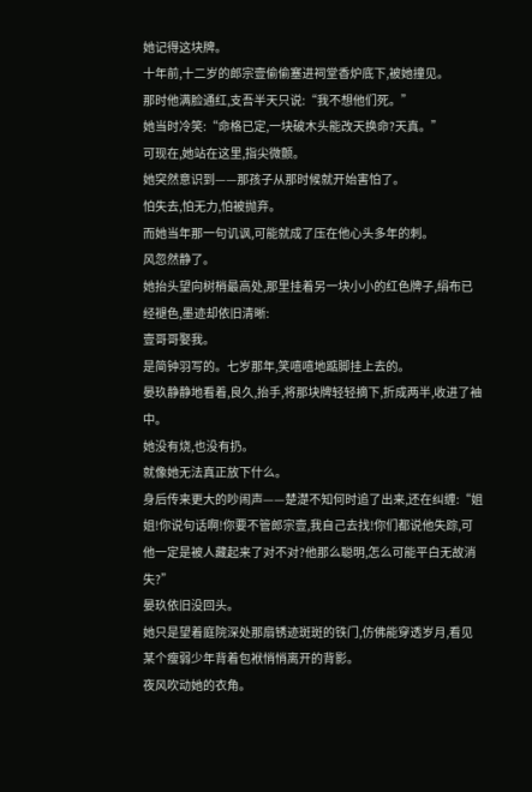她记得这块牌。
十年前,十二岁的郎宗壹偷偷塞进祠堂香炉底下,被她撞见。
那时他满脸通红,支吾半天只说:“我不想他们死。”
她当时冷笑:“命格已定,一块破木头能改天换命?天真。”
可现在,她站在这里,指尖微颤。
她突然意识到——那孩子从那时候就开始害怕了。
怕失去,怕无力,怕被抛弃。
而她当年那一句讥讽,可能就成了压在他心头多年的刺。
风忽然静了。
她抬头望向树梢最高处,那里挂着另一块小小的红色牌子,绢布已经褪色,墨迹却依旧清晰:
壹哥哥娶我。
是简钟羽写的。七岁那年,笑嘻嘻地踮脚挂上去的。
晏玖静静地看着,良久,抬手,将那块牌轻轻摘下,折成两半,收进了袖中。
她没有烧,也没有扔。
就像她无法真正放下什么。
身后传来更大的吵闹声——楚濋不知何时追了出来,还在纠缠:“姐姐!你说句话啊!你要不管郎宗壹,我自己去找!你们都说他失踪,可他一定是被人藏起来了对不对?他那么聪明,怎么可能平白无故消失?”
晏玖依旧没回头。
她只是望着庭院深处那扇锈迹斑斑的铁门,仿佛能穿透岁月,看见某个瘦弱少年背着包袱悄悄离开的背影。
夜风吹动她的衣角。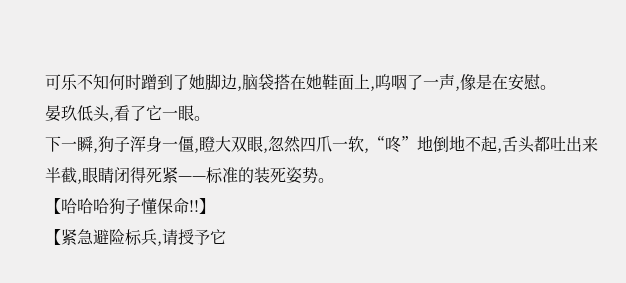可乐不知何时蹭到了她脚边,脑袋搭在她鞋面上,呜咽了一声,像是在安慰。
晏玖低头,看了它一眼。
下一瞬,狗子浑身一僵,瞪大双眼,忽然四爪一软,“咚”地倒地不起,舌头都吐出来半截,眼睛闭得死紧——标准的装死姿势。
【哈哈哈狗子懂保命!!】
【紧急避险标兵,请授予它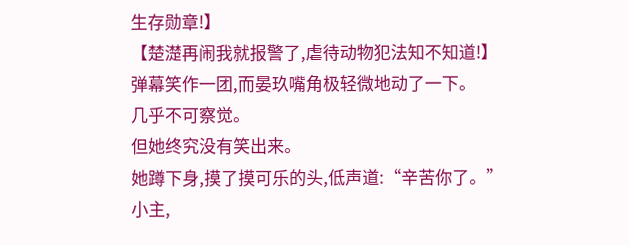生存勋章!】
【楚濋再闹我就报警了,虐待动物犯法知不知道!】
弹幕笑作一团,而晏玖嘴角极轻微地动了一下。
几乎不可察觉。
但她终究没有笑出来。
她蹲下身,摸了摸可乐的头,低声道:“辛苦你了。”
小主,